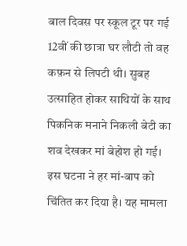बाल दिवस पर स्कूल टूर पर गई 12वीं की छात्रा घर लौटी तो वह कफ़न से लिपटी थी। सुबह उत्साहित होकर साथियों के साथ पिकनिक मनाने निकली बेटी का शव देखकर मां बेहोश हो गई। इस घटना ने हर मां-बाप को चिंतित कर दिया है। यह मामला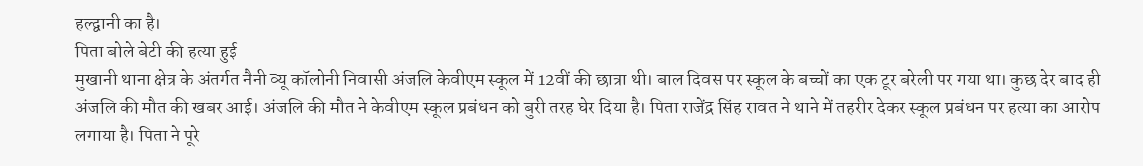हल्द्वानी का है।
पिता बोले बेटी की हत्या हुई
मुखानी थाना क्षेत्र के अंतर्गत नैनी व्यू कॉलोनी निवासी अंजलि केवीएम स्कूल में 12वीं की छात्रा थी। बाल दिवस पर स्कूल के बच्चों का एक टूर बरेली पर गया था। कुछ देर बाद ही अंजलि की मौत की खबर आई। अंजलि की मौत ने केवीएम स्कूल प्रबंधन को बुरी तरह घेर दिया है। पिता राजेंद्र सिंह रावत ने थाने में तहरीर देकर स्कूल प्रबंधन पर हत्या का आरोप लगाया है। पिता ने पूरे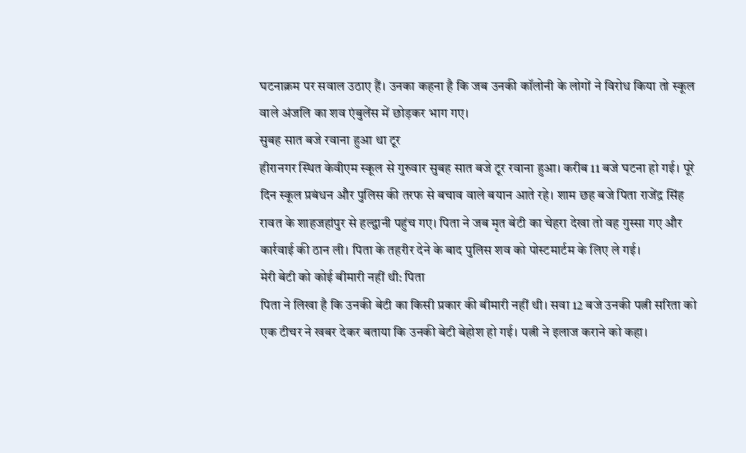घटनाक्रम पर सवाल उठाए हैं। उनका कहना है कि जब उनकी कॉलोनी के लोगों ने विरोध किया तो स्कूल वाले अंजलि का शव एंबुलेंस में छोड़कर भाग गए।
सुबह सात बजे रवाना हुआ था टूर
हीरानगर स्थित केवीएम स्कूल से गुरुवार सुबह सात बजे टूर रवाना हुआ। करीब 11 बजे घटना हो गई। पूरे दिन स्कूल प्रबंधन और पुलिस की तरफ से बचाव वाले बयान आते रहे। शाम छह बजे पिता राजेंद्र सिंह रावत के शाहजहांपुर से हल्द्वानी पहुंच गए। पिता ने जब मृत बेटी का चेहरा देखा तो वह गुस्सा गए और कार्रवाई की ठान ली। पिता के तहरीर देने के बाद पुलिस शव को पोस्टमार्टम के लिए ले गई।
मेरी बेटी को कोई बीमारी नहीं थी: पिता
पिता ने लिखा है कि उनकी बेटी का किसी प्रकार की बीमारी नहीं थी। सवा 12 बजे उनकी पत्नी सरिता को एक टीचर ने खबर देकर बताया कि उनकी बेटी बेहोश हो गई। पत्नी ने इलाज कराने को कहा।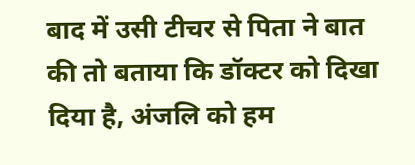बाद में उसी टीचर से पिता ने बात की तो बताया कि डॉक्टर को दिखा दिया है, अंजलि को हम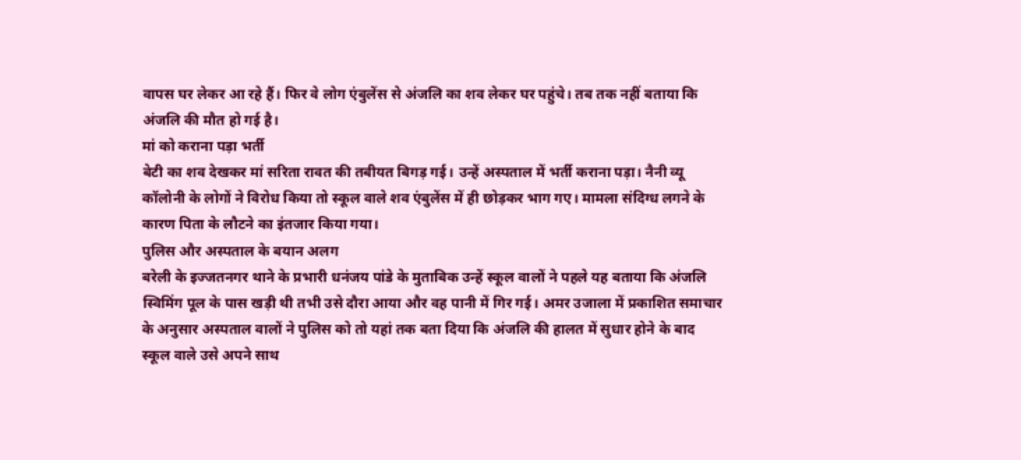वापस घर लेकर आ रहे हैं। फिर वे लोग एंबुलेंस से अंजलि का शव लेकर घर पहुंचे। तब तक नहीं बताया कि अंजलि की मौत हो गई है।
मां को कराना पड़ा भर्ती
बेटी का शव देखकर मां सरिता रावत की तबीयत बिगड़ गई। उन्हें अस्पताल में भर्ती कराना पड़ा। नैनी व्यू कॉलोनी के लोगों ने विरोध किया तो स्कूल वाले शव एंबुलेंस में ही छोड़कर भाग गए। मामला संदिग्ध लगने के कारण पिता के लौटने का इंतजार किया गया।
पुलिस और अस्पताल के बयान अलग
बरेली के इज्जतनगर थाने के प्रभारी धनंजय पांडे के मुताबिक उन्हें स्कूल वालों ने पहले यह बताया कि अंजलि स्विमिंग पूल के पास खड़ी थी तभी उसे दौरा आया और वह पानी में गिर गई। अमर उजाला में प्रकाशित समाचार के अनुसार अस्पताल वालों ने पुलिस को तो यहां तक बता दिया कि अंजलि की हालत में सुधार होने के बाद स्कूल वाले उसे अपने साथ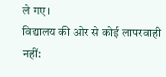ले गए।
विद्यालय की ओर से कोई लापरवाही नहीं: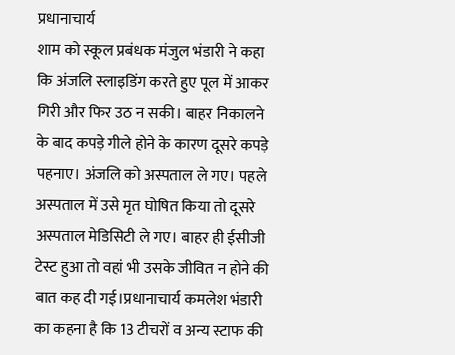प्रधानाचार्य
शाम को स्कूल प्रबंधक मंजुल भंडारी ने कहा कि अंजलि स्लाइडिंग करते हुए पूल में आकर गिरी और फिर उठ न सकी। बाहर निकालने के बाद कपड़े गीले होने के कारण दूसरे कपड़े पहनाए। अंजलि को अस्पताल ले गए। पहले अस्पताल में उसे मृत घोषित किया तो दूसरे अस्पताल मेडिसिटी ले गए। बाहर ही ईसीजी टेस्ट हुआ तो वहां भी उसके जीवित न होने की बात कह दी गई।प्रधानाचार्य कमलेश भंडारी का कहना है कि 13 टीचरों व अन्य स्टाफ की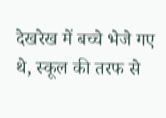देखरेख में बच्चे भेजे गए थे, स्कूल की तरफ से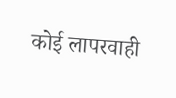कोई लापरवाही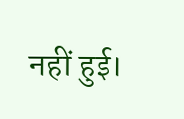नहीं हुई।